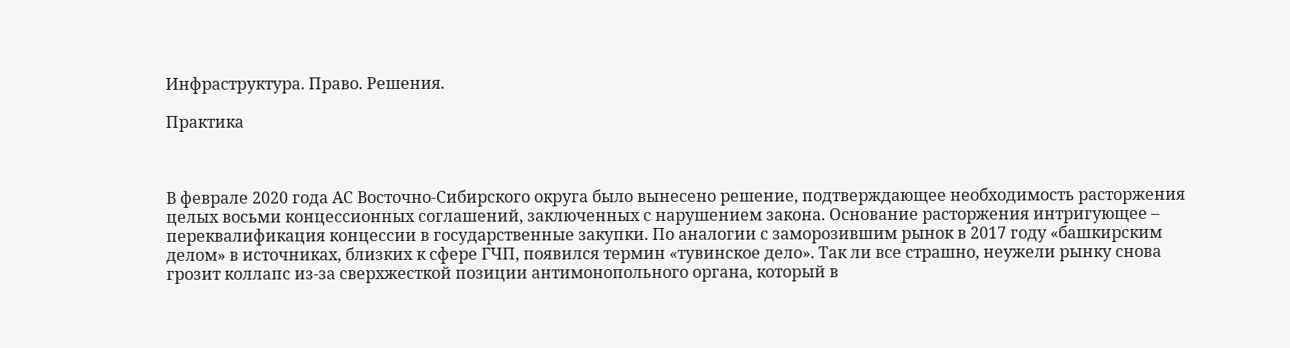Инфраструктура. Право. Решения.

Практика



В феврале 2020 года АС Восточно-Сибирского округа было вынесено решение, подтверждающее необходимость расторжения целых восьми концессионных соглашений, заключенных с нарушением закона. Основание расторжения интригующее – переквалификация концессии в государственные закупки. По аналогии с заморозившим рынок в 2017 году «башкирским делом» в источниках, близких к сфере ГЧП, появился термин «тувинское дело». Так ли все страшно, неужели рынку снова грозит коллапс из-за сверхжесткой позиции антимонопольного органа, который в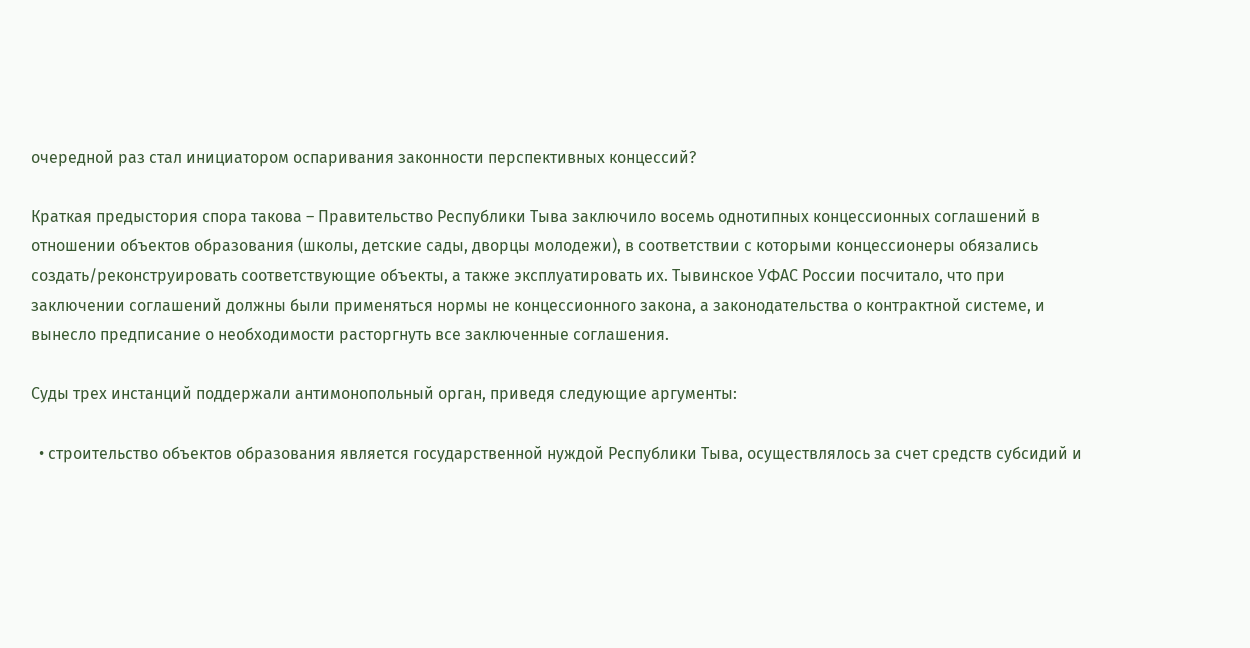очередной раз стал инициатором оспаривания законности перспективных концессий?

Краткая предыстория спора такова – Правительство Республики Тыва заключило восемь однотипных концессионных соглашений в отношении объектов образования (школы, детские сады, дворцы молодежи), в соответствии с которыми концессионеры обязались создать/реконструировать соответствующие объекты, а также эксплуатировать их. Тывинское УФАС России посчитало, что при заключении соглашений должны были применяться нормы не концессионного закона, а законодательства о контрактной системе, и вынесло предписание о необходимости расторгнуть все заключенные соглашения.

Суды трех инстанций поддержали антимонопольный орган, приведя следующие аргументы:

  • строительство объектов образования является государственной нуждой Республики Тыва, осуществлялось за счет средств субсидий и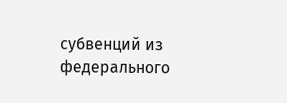субвенций из федерального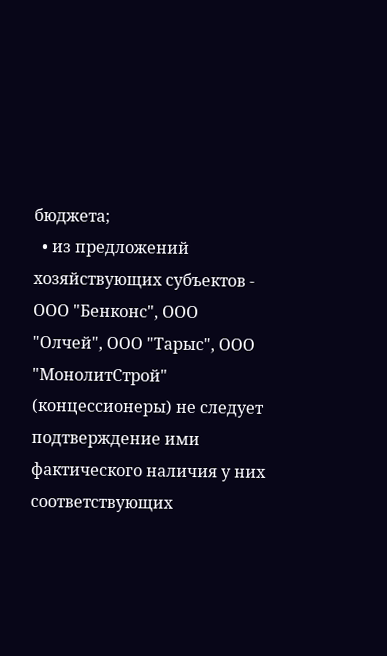бюджета;
  • из предложений хозяйствующих субъектов - ООО "Бенконс", ООО "Олчей", ООО "Тарыс", ООО "МонолитСтрой" (концессионеры) не следует подтверждение ими фактического наличия у них соответствующих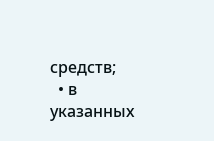средств;
  • в указанных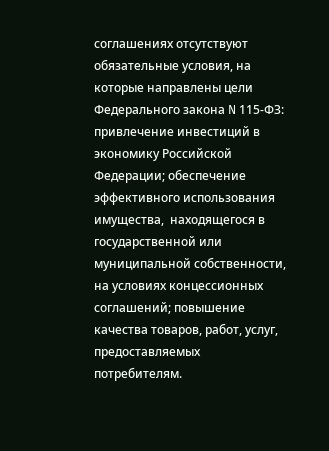соглашениях отсутствуют обязательные условия, на которые направлены цели Федерального закона N 115-ФЗ: привлечение инвестиций в экономику Российской Федерации; обеспечение эффективного использования          имущества,  находящегося в государственной или муниципальной собственности, на условиях концессионных соглашений; повышение качества товаров, работ, услуг, предоставляемых потребителям.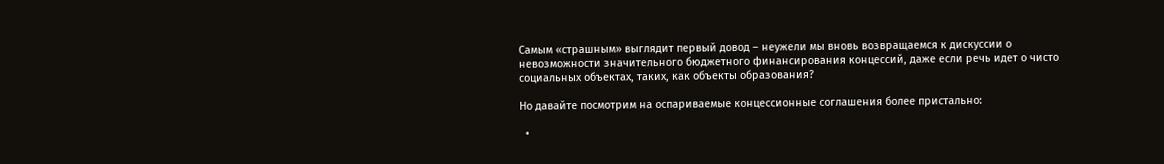Самым «страшным» выглядит первый довод – неужели мы вновь возвращаемся к дискуссии о невозможности значительного бюджетного финансирования концессий, даже если речь идет о чисто социальных объектах, таких, как объекты образования?

Но давайте посмотрим на оспариваемые концессионные соглашения более пристально:

  •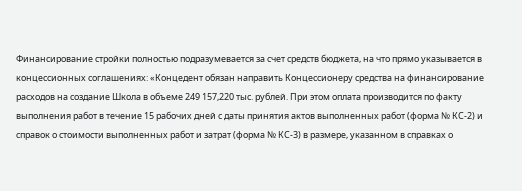Финансирование стройки полностью подразумевается за счет средств бюджета, на что прямо указывается в концессионных соглашениях: «Концедент обязан направить Концессионеру средства на финансирование расходов на создание Школа в объеме 249 157,220 тыс. рублей. При этом оплата производится по факту выполнения работ в течение 15 рабочих дней с даты принятия актов выполненных работ (форма № КС-2) и справок о стоимости выполненных работ и затрат (форма № КС-3) в размере, указанном в справках о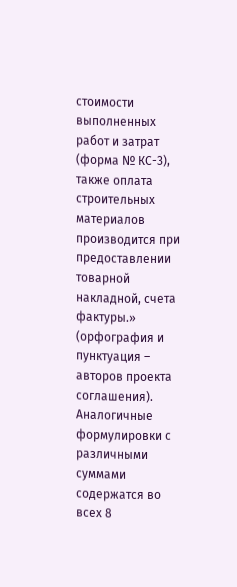стоимости выполненных работ и затрат (форма № КС-3), также оплата строительных материалов производится при предоставлении товарной накладной, счета фактуры.» (орфография и пунктуация – авторов проекта соглашения). Аналогичные формулировки с различными суммами содержатся во всех 8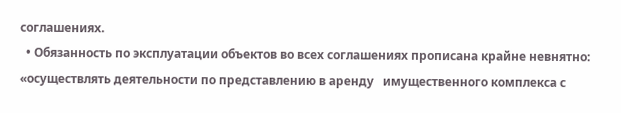соглашениях.
  • Обязанность по эксплуатации объектов во всех соглашениях прописана крайне невнятно: «осуществлять деятельности по представлению в аренду   имущественного комплекса с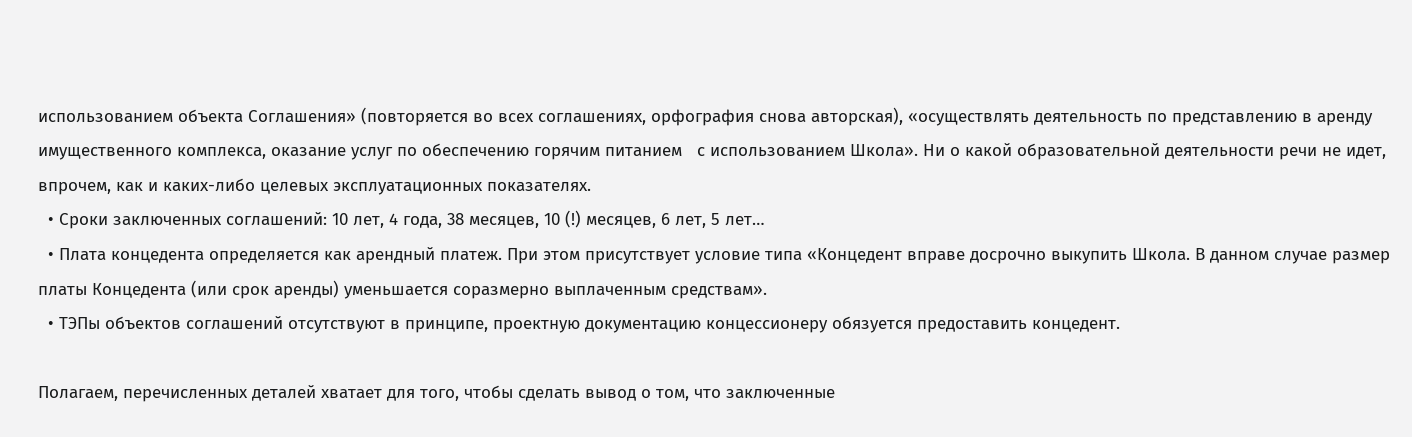использованием объекта Соглашения» (повторяется во всех соглашениях, орфография снова авторская), «осуществлять деятельность по представлению в аренду   имущественного комплекса, оказание услуг по обеспечению горячим питанием   с использованием Школа». Ни о какой образовательной деятельности речи не идет, впрочем, как и каких-либо целевых эксплуатационных показателях.
  • Сроки заключенных соглашений: 10 лет, 4 года, 38 месяцев, 10 (!) месяцев, 6 лет, 5 лет…
  • Плата концедента определяется как арендный платеж. При этом присутствует условие типа «Концедент вправе досрочно выкупить Школа. В данном случае размер платы Концедента (или срок аренды) уменьшается соразмерно выплаченным средствам».
  • ТЭПы объектов соглашений отсутствуют в принципе, проектную документацию концессионеру обязуется предоставить концедент.

Полагаем, перечисленных деталей хватает для того, чтобы сделать вывод о том, что заключенные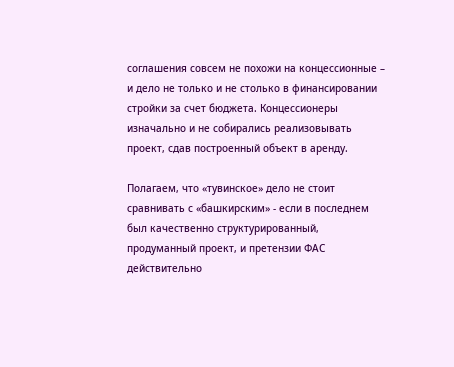соглашения совсем не похожи на концессионные – и дело не только и не столько в финансировании стройки за счет бюджета. Концессионеры изначально и не собирались реализовывать проект, сдав построенный объект в аренду.

Полагаем, что «тувинское» дело не стоит сравнивать с «башкирским» - если в последнем был качественно структурированный, продуманный проект, и претензии ФАС действительно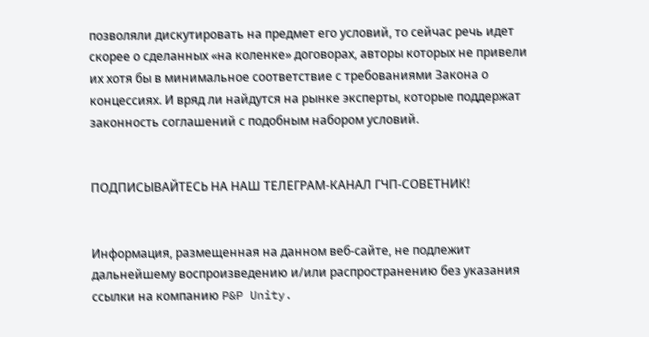позволяли дискутировать на предмет его условий, то сейчас речь идет скорее о сделанных «на коленке» договорах, авторы которых не привели их хотя бы в минимальное соответствие с требованиями Закона о концессиях. И вряд ли найдутся на рынке эксперты, которые поддержат законность соглашений с подобным набором условий.


ПОДПИСЫВАЙТЕСЬ НА НАШ ТЕЛЕГРАМ-КАНАЛ ГЧП-СОВЕТНИК!


Информация, размещенная на данном веб-сайте, не подлежит дальнейшему воспроизведению и/или распространению без указания ссылки на компанию P&P Unity.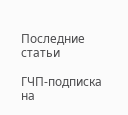Последние статьи

ГЧП-подписка на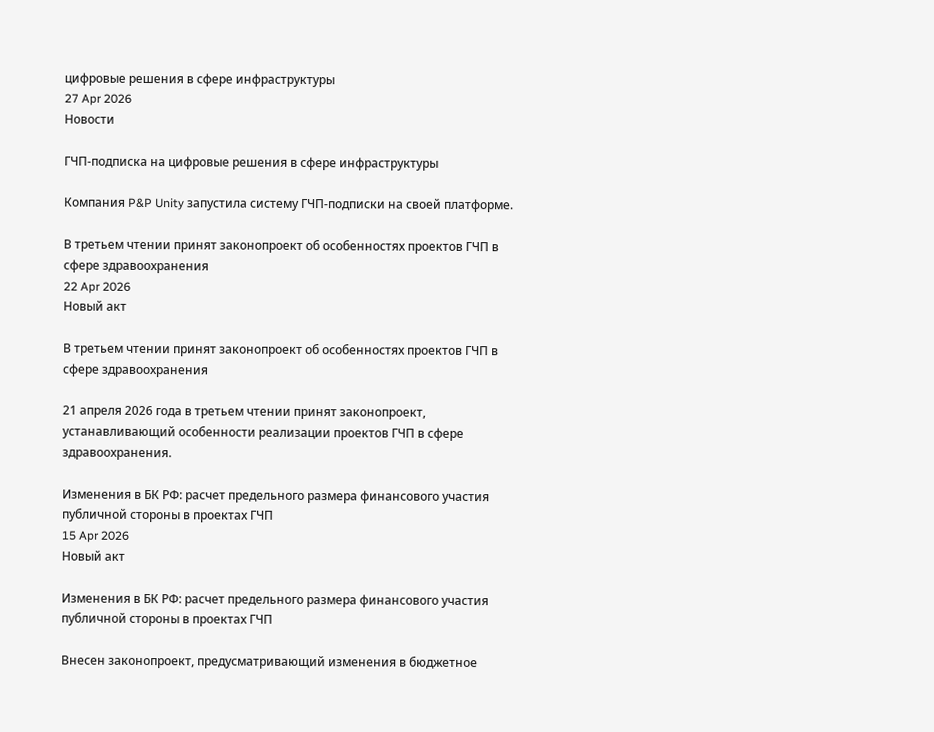цифровые решения в сфере инфраструктуры
27 Apr 2026
Новости

ГЧП-подписка на цифровые решения в сфере инфраструктуры

Компания P&P Unity запустила систему ГЧП-подписки на своей платформе.

В третьем чтении принят законопроект об особенностях проектов ГЧП в сфере здравоохранения
22 Apr 2026
Новый акт

В третьем чтении принят законопроект об особенностях проектов ГЧП в сфере здравоохранения

21 апреля 2026 года в третьем чтении принят законопроект, устанавливающий особенности реализации проектов ГЧП в сфере здравоохранения.

Изменения в БК РФ: расчет предельного размера финансового участия публичной стороны в проектах ГЧП
15 Apr 2026
Новый акт

Изменения в БК РФ: расчет предельного размера финансового участия публичной стороны в проектах ГЧП

Внесен законопроект, предусматривающий изменения в бюджетное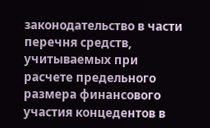законодательство в части перечня средств, учитываемых при расчете предельного размера финансового участия концедентов в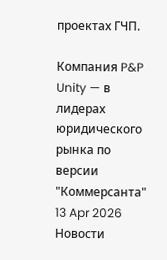проектах ГЧП.

Компания P&P Unity — в лидерах юридического рынка по версии "Коммерсанта"
13 Apr 2026
Новости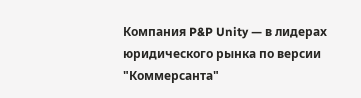Компания P&P Unity — в лидерах юридического рынка по версии "Коммерсанта"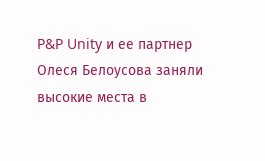P&P Unity и ее партнер Олеся Белоусова заняли высокие места в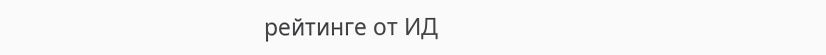рейтинге от ИД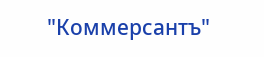"Коммерсантъ"